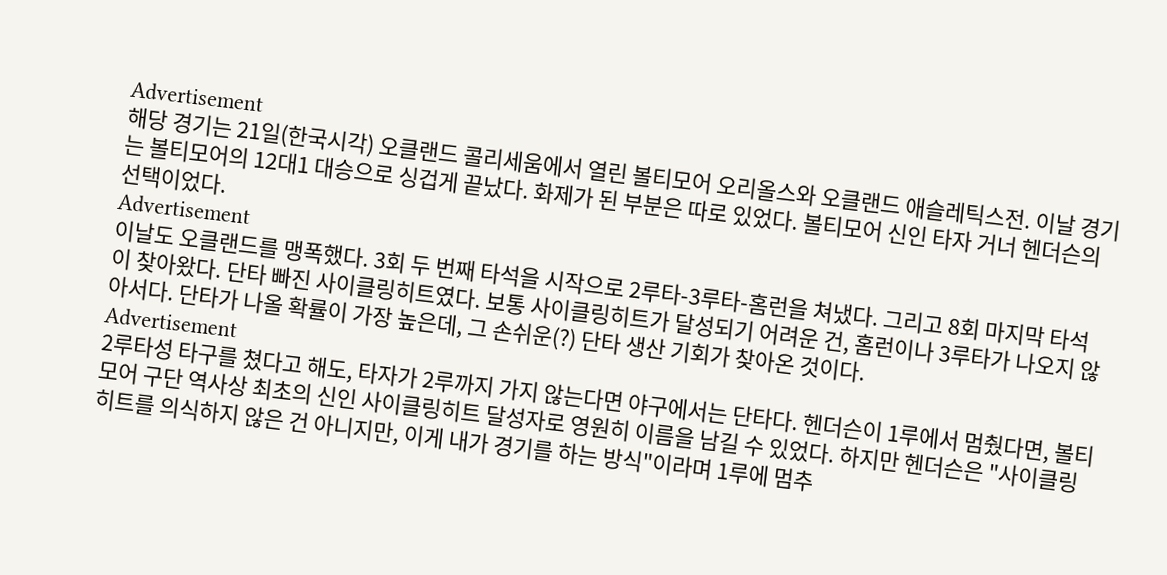Advertisement
해당 경기는 21일(한국시각) 오클랜드 콜리세움에서 열린 볼티모어 오리올스와 오클랜드 애슬레틱스전. 이날 경기는 볼티모어의 12대1 대승으로 싱겁게 끝났다. 화제가 된 부분은 따로 있었다. 볼티모어 신인 타자 거너 헨더슨의 선택이었다.
Advertisement
이날도 오클랜드를 맹폭했다. 3회 두 번째 타석을 시작으로 2루타-3루타-홈런을 쳐냈다. 그리고 8회 마지막 타석이 찾아왔다. 단타 빠진 사이클링히트였다. 보통 사이클링히트가 달성되기 어려운 건, 홈런이나 3루타가 나오지 않아서다. 단타가 나올 확률이 가장 높은데, 그 손쉬운(?) 단타 생산 기회가 찾아온 것이다.
Advertisement
2루타성 타구를 쳤다고 해도, 타자가 2루까지 가지 않는다면 야구에서는 단타다. 헨더슨이 1루에서 멈췄다면, 볼티모어 구단 역사상 최초의 신인 사이클링히트 달성자로 영원히 이름을 남길 수 있었다. 하지만 헨더슨은 "사이클링히트를 의식하지 않은 건 아니지만, 이게 내가 경기를 하는 방식"이라며 1루에 멈추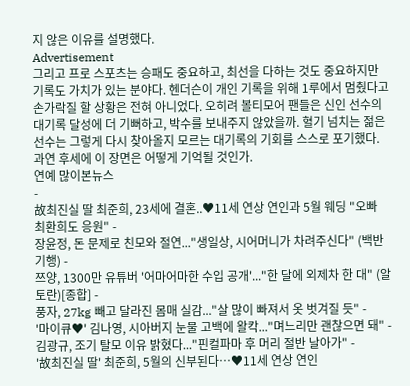지 않은 이유를 설명했다.
Advertisement
그리고 프로 스포츠는 승패도 중요하고, 최선을 다하는 것도 중요하지만 기록도 가치가 있는 분야다. 헨더슨이 개인 기록을 위해 1루에서 멈췄다고 손가락질 할 상황은 전혀 아니었다. 오히려 볼티모어 팬들은 신인 선수의 대기록 달성에 더 기뻐하고, 박수를 보내주지 않았을까. 혈기 넘치는 젊은 선수는 그렇게 다시 찾아올지 모르는 대기록의 기회를 스스로 포기했다. 과연 후세에 이 장면은 어떻게 기억될 것인가.
연예 많이본뉴스
-
故최진실 딸 최준희, 23세에 결혼..♥11세 연상 연인과 5월 웨딩 "오빠 최환희도 응원" -
장윤정, 돈 문제로 친모와 절연..."생일상, 시어머니가 차려주신다" (백반기행) -
쯔양, 1300만 유튜버 '어마어마한 수입 공개'..."한 달에 외제차 한 대" (알토란)[종합] -
풍자, 27kg 빼고 달라진 몸매 실감..."살 많이 빠져서 옷 벗겨질 듯" -
'마이큐♥' 김나영, 시아버지 눈물 고백에 왈칵..."며느리만 괜찮으면 돼" -
김광규, 조기 탈모 이유 밝혔다..."핀컬파마 후 머리 절반 날아가" -
'故최진실 딸' 최준희, 5월의 신부된다…♥11세 연상 연인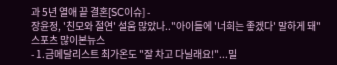과 5년 열애 끝 결혼[SC이슈] -
장윤정, '친모와 절연' 설움 많았나.."아이들에 '너희는 좋겠다' 말하게 돼"
스포츠 많이본뉴스
- 1.금메달리스트 최가온도 "잘 차고 다닐래요!"...밀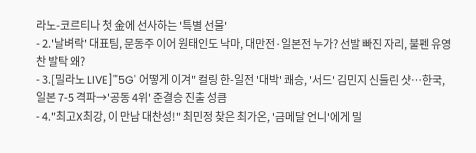라노-코르티나 첫 金에 선사하는 '특별 선물'
- 2.'날벼락' 대표팀, 문동주 이어 원태인도 낙마, 대만전·일본전 누가? 선발 빠진 자리, 불펜 유영찬 발탁 왜?
- 3.[밀라노 LIVE]"'5G' 어떻게 이겨" 컬링 한-일전 '대박' 쾌승, '서드' 김민지 신들린 샷…한국, 일본 7-5 격파→'공동 4위' 준결승 진출 성큼
- 4."최고X최강, 이 만남 대찬성!" 최민정 찾은 최가온, '금메달 언니'에게 밀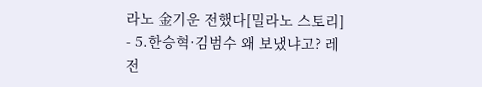라노 金기운 전했다[밀라노 스토리]
- 5.한승혁·김범수 왜 보냈냐고? 레전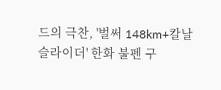드의 극찬, '벌써 148km+칼날 슬라이더' 한화 불펜 구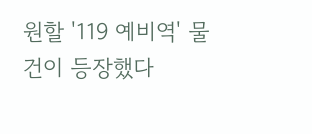원할 '119 예비역' 물건이 등장했다